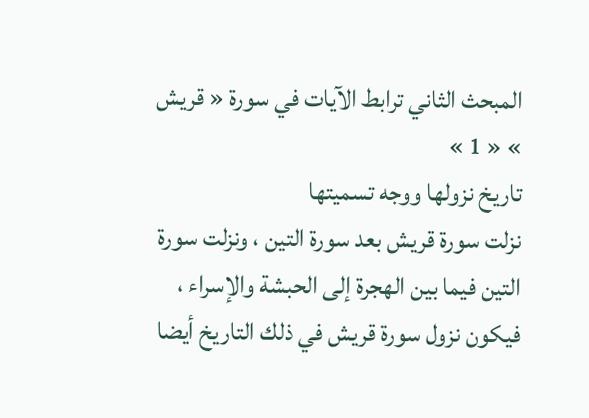المبحث الثاني ترابط الآيات في سورة « قريش » « 1 »
تاريخ نزولها ووجه تسميتها
نزلت سورة قريش بعد سورة التين ، ونزلت سورة التين فيما بين الهجرة إلى الحبشة والإسراء ، فيكون نزول سورة قريش في ذلك التاريخ أيضا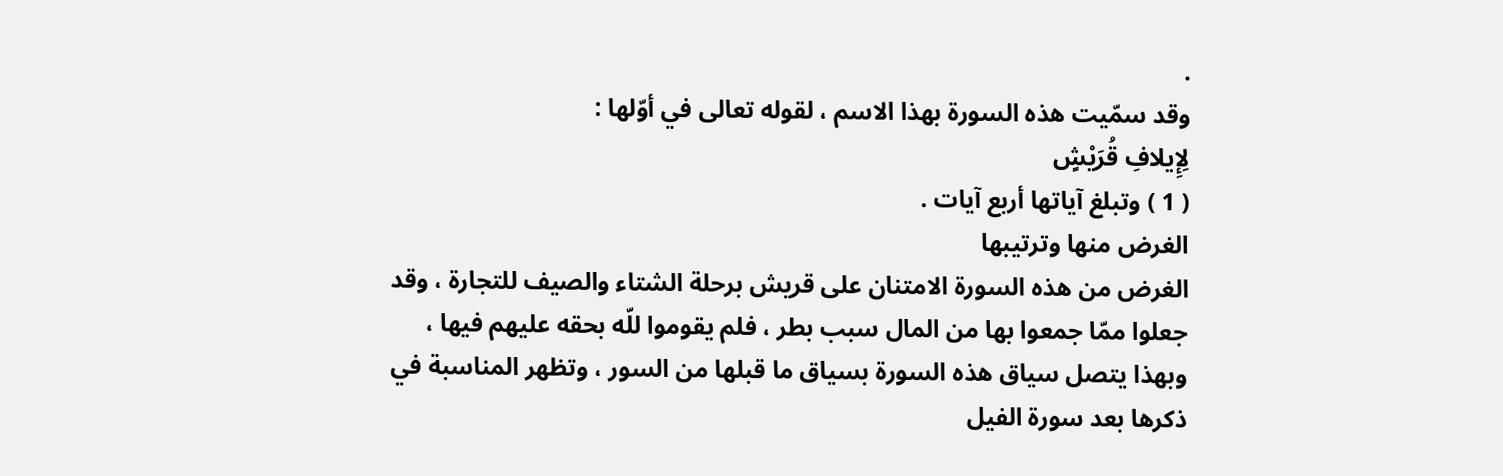.
وقد سمّيت هذه السورة بهذا الاسم ، لقوله تعالى في أوّلها :
لِإِيلافِ قُرَيْشٍ
( 1 ) وتبلغ آياتها أربع آيات .
الغرض منها وترتيبها
الغرض من هذه السورة الامتنان على قريش برحلة الشتاء والصيف للتجارة ، وقد جعلوا ممّا جمعوا بها من المال سبب بطر ، فلم يقوموا للّه بحقه عليهم فيها ، وبهذا يتصل سياق هذه السورة بسياق ما قبلها من السور ، وتظهر المناسبة في ذكرها بعد سورة الفيل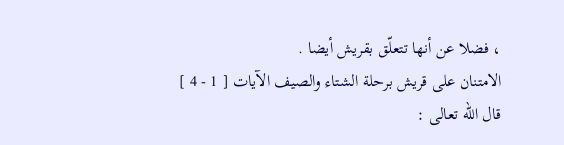، فضلا عن أنها تتعلّق بقريش أيضا .
الامتنان على قريش برحلة الشتاء والصيف الآيات [ 1 - 4 ]
قال اللّه تعالى :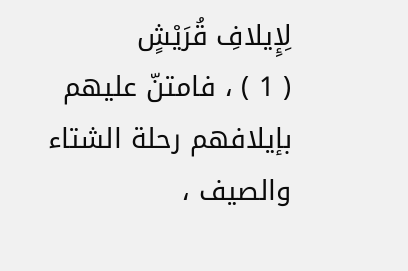لِإِيلافِ قُرَيْشٍ
( 1 ) ، فامتنّ عليهم بإيلافهم رحلة الشتاء والصيف ،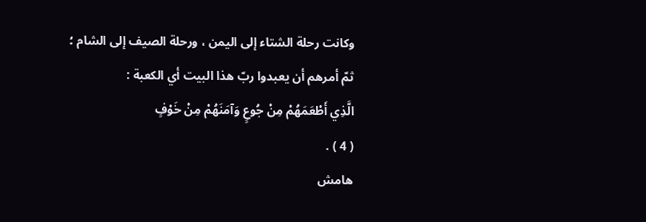وكانت رحلة الشتاء إلى اليمن ، ورحلة الصيف إلى الشام ؛ ثمّ أمرهم أن يعبدوا ربّ هذا البيت أي الكعبة :
الَّذِي أَطْعَمَهُمْ مِنْ جُوعٍ وَآمَنَهُمْ مِنْ خَوْفٍ
( 4 ) .
هامش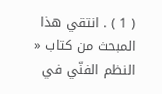( 1 ) . انتقي هذا المبحث من كتاب « النظم الفنّي في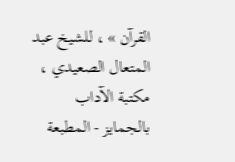القرآن » ، للشيخ عبد المتعال الصعيدي ، مكتبة الآداب بالجمايز - المطبعة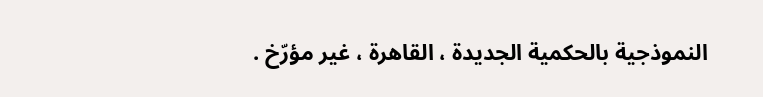النموذجية بالحكمية الجديدة ، القاهرة ، غير مؤرّخ .